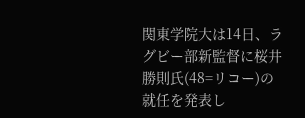関東学院大は14日、ラグビー部新監督に桜井勝則氏(48=リコー)の就任を発表し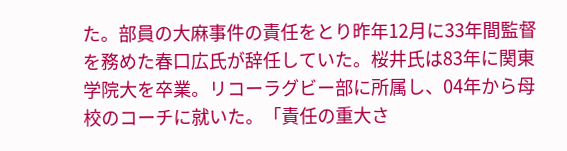た。部員の大麻事件の責任をとり昨年12月に33年間監督を務めた春口広氏が辞任していた。桜井氏は83年に関東学院大を卒業。リコーラグビー部に所属し、04年から母校のコーチに就いた。「責任の重大さ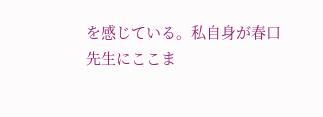を感じている。私自身が春口先生にここま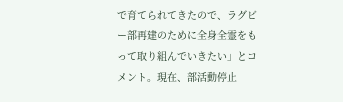で育てられてきたので、ラグビー部再建のために全身全霊をもって取り組んでいきたい」とコメント。現在、部活動停止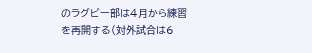のラグビー部は4月から練習を再開する(対外試合は6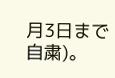月3日まで自粛)。